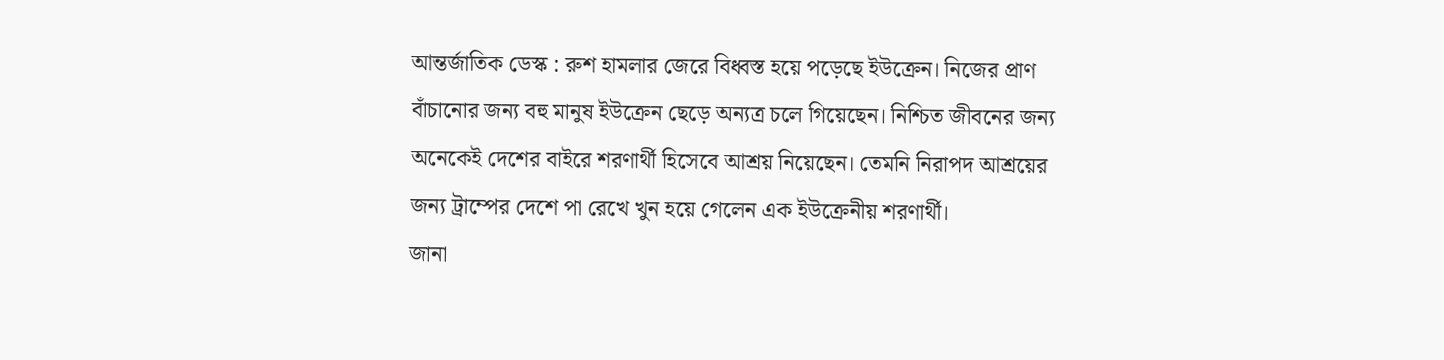আন্তর্জাতিক ডেস্ক : রুশ হামলার জেরে বিধ্বস্ত হয়ে পড়েছে ইউক্রেন। নিজের প্রাণ বাঁচানোর জন্য বহু মানুষ ইউক্রেন ছেড়ে অন্যত্র চলে গিয়েছেন। নিশ্চিত জীবনের জন্য অনেকেই দেশের বাইরে শরণার্থী হিসেবে আশ্রয় নিয়েছেন। তেমনি নিরাপদ আশ্রয়ের জন্য ট্রাম্পের দেশে পা রেখে খুন হয়ে গেলেন এক ইউক্রেনীয় শরণার্থী।
জানা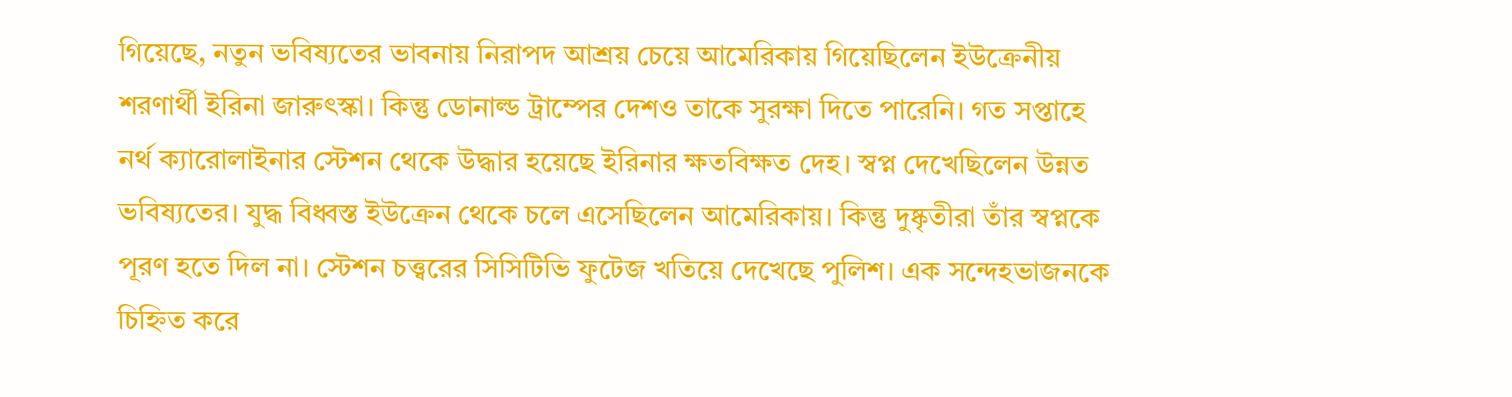গিয়েছে, নতুন ভবিষ্যতের ভাবনায় নিরাপদ আশ্রয় চেয়ে আমেরিকায় গিয়েছিলেন ইউক্রেনীয় শরণার্থী ইরিনা জারুৎস্কা। কিন্তু ডোনাল্ড ট্রাম্পের দেশও তাকে সুরক্ষা দিতে পারেনি। গত সপ্তাহে নর্থ ক্যারোলাইনার স্টেশন থেকে উদ্ধার হয়েছে ইরিনার ক্ষতবিক্ষত দেহ। স্বপ্ন দেখেছিলেন উন্নত ভবিষ্যতের। যুদ্ধ বিধ্বস্ত ইউক্রেন থেকে চলে এসেছিলেন আমেরিকায়। কিন্তু দুষ্কৃতীরা তাঁর স্বপ্নকে পূরণ হতে দিল না। স্টেশন চত্ত্বরের সিসিটিভি ফুটেজ খতিয়ে দেখেছে পুলিশ। এক সন্দেহভাজনকে চিহ্নিত করে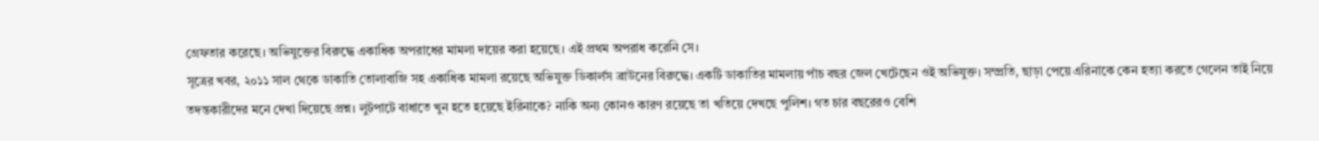গ্রেফতার করেছে। অভিযুক্তের বিরুদ্ধে একাধিক অপরাধের মামলা দায়ের করা হয়েছে। এই প্রথম অপরাধ করেনি সে।
সূত্রের খবর, ২০১১ সাল থেকে ডাকাতি তোলাবাজি সহ একাধিক মামলা রয়েছে অভিযুক্ত ডিকার্লস ব্রাউনের বিরুদ্ধে। একটি ডাকাতির মামলায় পাঁচ বছর জেল খেটেছেন ওই অভিযুক্ত। সম্প্রতি, ছাড়া পেয়ে এরিনাকে কেন হত্যা করতে গেলেন তাই নিয়ে তদন্তকারীদের মনে দেখা দিয়েছে প্রশ্ন। লুটপাটে বাধাতে খুন হতে হয়েছে ইরিনাকে? নাকি অন্য কোনও কারণ রয়েছে তা খতিয়ে দেখছে পুলিশ। গত চার বছরেরও বেশি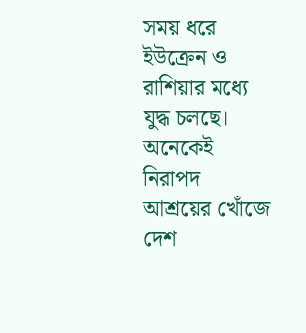সময় ধরে ইউক্রেন ও রাশিয়ার মধ্যে যুদ্ধ চলছে। অনেকেই নিরাপদ আশ্রয়ের খোঁজে দেশ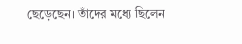ছেড়েছেন। তাঁদের মধ্যে ছিলেন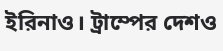ইরিনাও। ট্রাম্পের দেশও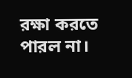রক্ষা করতে পারল না।